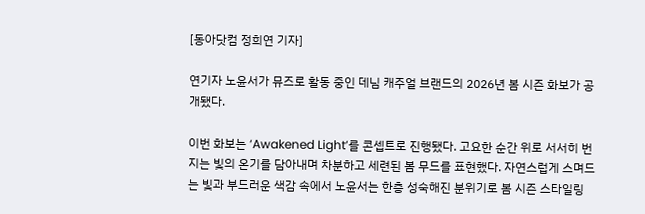[동아닷컴 정희연 기자]

연기자 노윤서가 뮤즈로 활동 중인 데님 캐주얼 브랜드의 2026년 봄 시즌 화보가 공개됐다.

이번 화보는 ‘Awakened Light’를 콘셉트로 진행됐다. 고요한 순간 위로 서서히 번지는 빛의 온기를 담아내며 차분하고 세련된 봄 무드를 표현했다. 자연스럽게 스며드는 빛과 부드러운 색감 속에서 노윤서는 한층 성숙해진 분위기로 봄 시즌 스타일링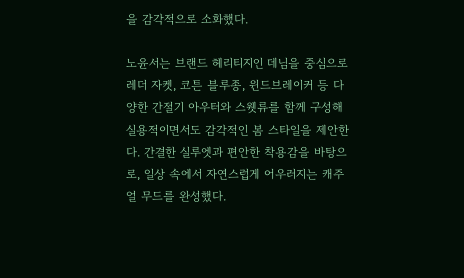을 감각적으로 소화했다.

노윤서는 브랜드 헤리티지인 데님을 중심으로 레더 자켓, 코튼 블루종, 윈드브레이커 등 다양한 간절기 아우터와 스웻류를 함께 구성해 실용적이면서도 감각적인 봄 스타일을 제안한다. 간결한 실루엣과 편안한 착용감을 바탕으로, 일상 속에서 자연스럽게 어우러지는 캐주얼 무드를 완성했다.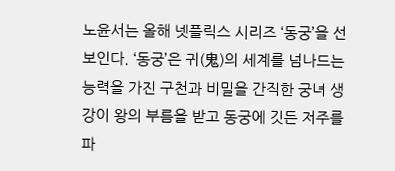노윤서는 올해 넷플릭스 시리즈 ‘동궁’을 선보인다. ‘동궁’은 귀(⻤)의 세계를 넘나드는 능력을 가진 구천과 비밀을 간직한 궁녀 생강이 왕의 부름을 받고 동궁에 깃든 저주를 파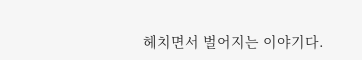헤치면서 벌어지는 이야기다.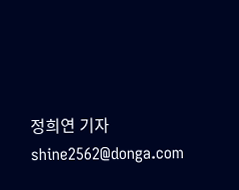정희연 기자 shine2562@donga.com